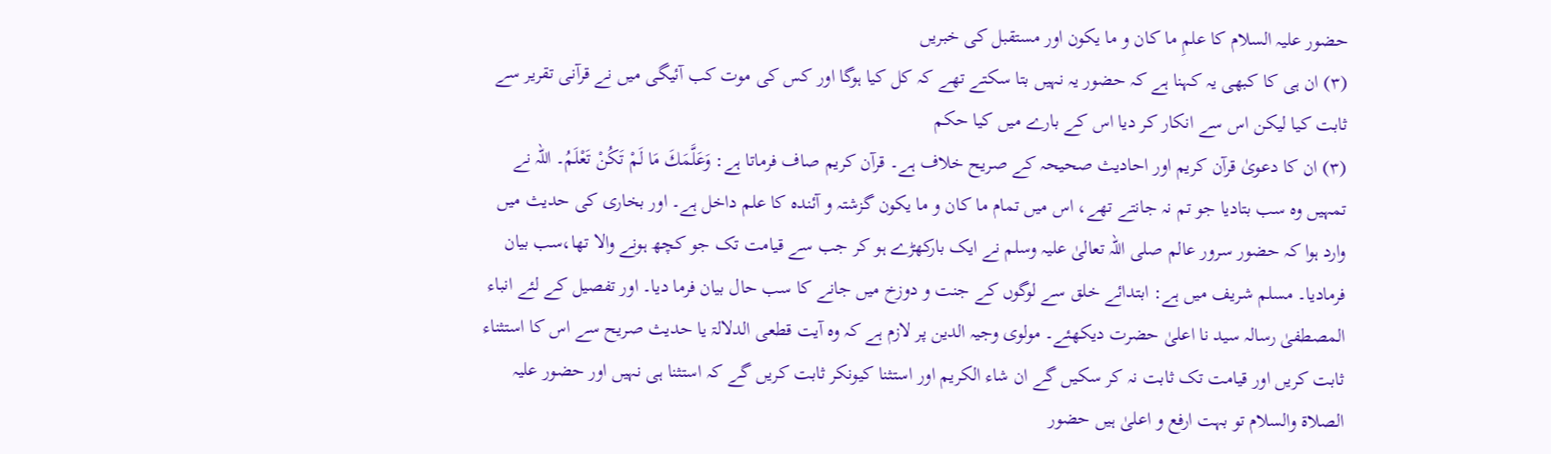حضور علیہ السلام کا علمِ ما کان و ما یکون اور مستقبل کی خبریں
(۳) ان ہی کا کبھی یہ کہنا ہے کہ حضور یہ نہیں بتا سکتے تھے کہ کل کیا ہوگا اور کس کی موت کب آئیگی میں نے قرآنی تقریر سے ثابت کیا لیکن اس سے انکار کر دیا اس کے بارے میں کیا حکم
(۳) ان کا دعویٰ قرآن کریم اور احادیث صحیحہ کے صریح خلاف ہے۔ قرآن کریم صاف فرماتا ہے: وَعَلَّمَكَ مَا لَمْ تَكُنْ تَعْلَمُ۔ اللہ نے تمہیں وہ سب بتادیا جو تم نہ جانتے تھے، اس میں تمام ما کان و ما یکون گزشتہ و آئندہ کا علم داخل ہے۔ اور بخاری کی حدیث میں وارد ہوا کہ حضور سرور عالم صلی اللہ تعالیٰ علیہ وسلم نے ایک بارکھڑے ہو کر جب سے قیامت تک جو کچھ ہونے والا تھا،سب بیان فرمادیا۔ مسلم شریف میں ہے: ابتدائے خلق سے لوگوں کے جنت و دوزخ میں جانے کا سب حال بیان فرما دیا۔ اور تفصیل کے لئے انباء المصطفیٰ رسالہ سید نا اعلیٰ حضرت دیکھئے۔ مولوی وجیہ الدین پر لازم ہے کہ وہ آیت قطعی الدلالۃ یا حدیث صریح سے اس کا استثناء ثابت کریں اور قیامت تک ثابت نہ کر سکیں گے ان شاء الکریم اور استثنا کیونکر ثابت کریں گے کہ استثنا ہی نہیں اور حضور علیہ الصلاۃ والسلام تو بہت ارفع و اعلیٰ ہیں حضور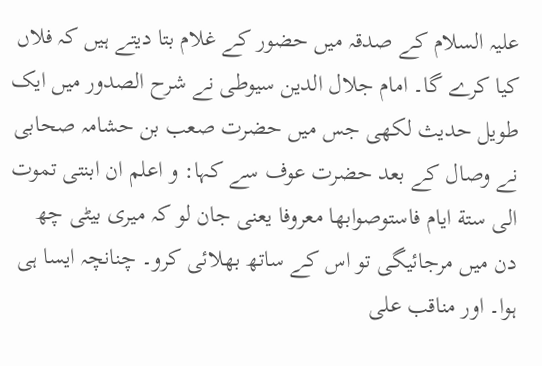علیہ السلام کے صدقہ میں حضور کے غلام بتا دیتے ہیں کہ فلاں کیا کرے گا۔ امام جلال الدین سیوطی نے شرح الصدور میں ایک طویل حدیث لکھی جس میں حضرت صعب بن حشامہ صحابی نے وصال کے بعد حضرت عوف سے کہا: و اعلم ان ابنتی تموت الى ستة ايام فاستوصوابها معروفا یعنی جان لو کہ میری بیٹی چھ دن میں مرجائیگی تو اس کے ساتھ بھلائی کرو۔ چنانچہ ایسا ہی ہوا۔ اور مناقب علی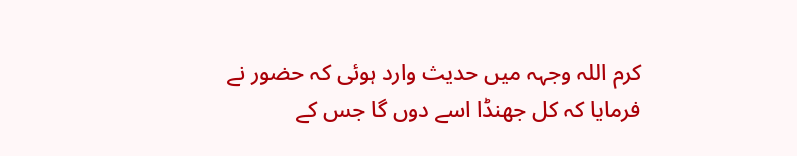کرم اللہ وجہہ میں حدیث وارد ہوئی کہ حضور نے فرمایا کہ کل جھنڈا اسے دوں گا جس کے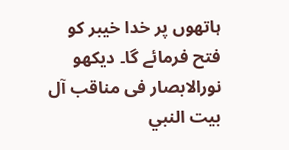ہاتھوں پر خدا خیبر کو فتح فرمائے گا۔ دیکھو نورالابصار فی مناقب آل بيت النبي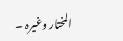المختار وغیرہ ۔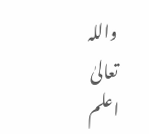واللہ تعالیٰ اعلم